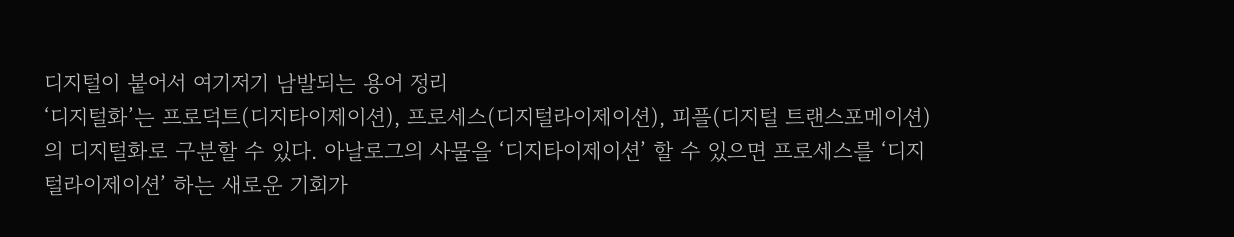디지털이 붙어서 여기저기 남발되는 용어 정리
‘디지털화’는 프로덕트(디지타이제이션), 프로세스(디지털라이제이션), 피플(디지털 트랜스포메이션)의 디지털화로 구분할 수 있다. 아날로그의 사물을 ‘디지타이제이션’ 할 수 있으면 프로세스를 ‘디지털라이제이션’ 하는 새로운 기회가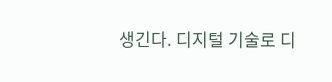생긴다. 디지털 기술로 디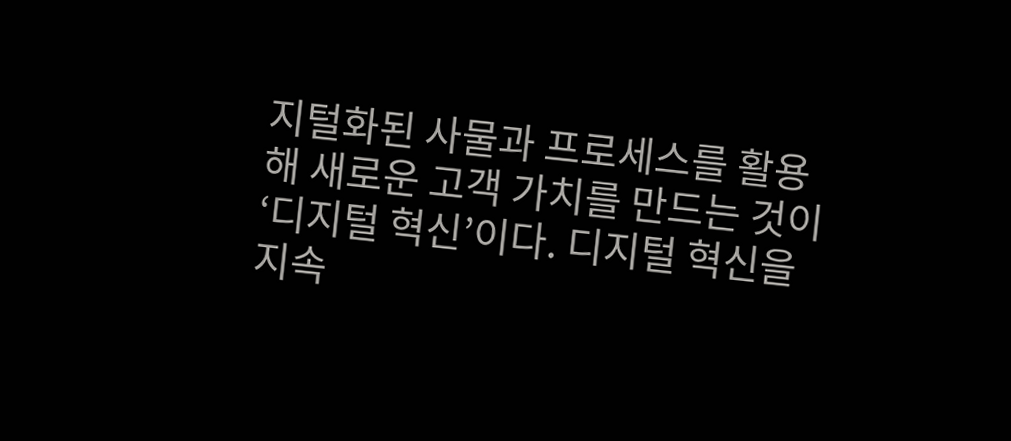지털화된 사물과 프로세스를 활용해 새로운 고객 가치를 만드는 것이 ‘디지털 혁신’이다. 디지털 혁신을 지속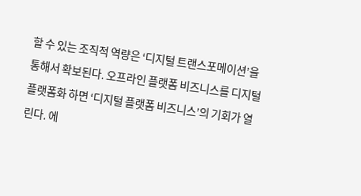할 수 있는 조직적 역량은 ‘디지털 트랜스포메이션’을 통해서 확보된다. 오프라인 플랫폼 비즈니스를 디지털 플랫폼화 하면 ‘디지털 플랫폼 비즈니스’의 기회가 열린다. 에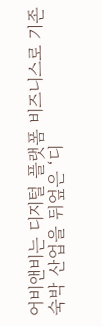어비앤비는 디지털 플랫폼 비즈니스로 기존 숙박 산업을 뒤엎은 ‘디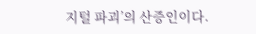지털 파괴’의 산증인이다.